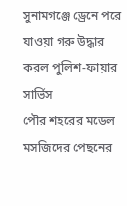সুনামগঞ্জে ড্রেনে পরে যাওয়া গরু উদ্ধার করল পুলিশ-ফায়ার সার্ভিস
পৌর শহরের মডেল মসজিদের পেছনের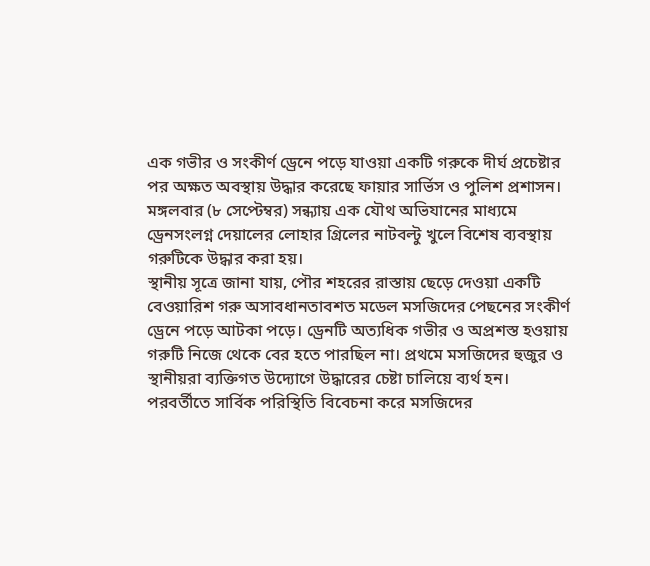এক গভীর ও সংকীর্ণ ড্রেনে পড়ে যাওয়া একটি গরুকে দীর্ঘ প্রচেষ্টার পর অক্ষত অবস্থায় উদ্ধার করেছে ফায়ার সার্ভিস ও পুলিশ প্রশাসন। মঙ্গলবার (৮ সেপ্টেম্বর) সন্ধ্যায় এক যৌথ অভিযানের মাধ্যমে ড্রেনসংলগ্ন দেয়ালের লোহার গ্রিলের নাটবল্টু খুলে বিশেষ ব্যবস্থায় গরুটিকে উদ্ধার করা হয়।
স্থানীয় সূত্রে জানা যায়, পৌর শহরের রাস্তায় ছেড়ে দেওয়া একটি বেওয়ারিশ গরু অসাবধানতাবশত মডেল মসজিদের পেছনের সংকীর্ণ ড্রেনে পড়ে আটকা পড়ে। ড্রেনটি অত্যধিক গভীর ও অপ্রশস্ত হওয়ায় গরুটি নিজে থেকে বের হতে পারছিল না। প্রথমে মসজিদের হুজুর ও স্থানীয়রা ব্যক্তিগত উদ্যোগে উদ্ধারের চেষ্টা চালিয়ে ব্যর্থ হন। পরবর্তীতে সার্বিক পরিস্থিতি বিবেচনা করে মসজিদের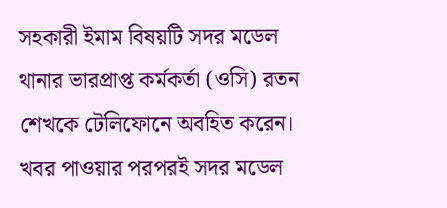সহকারী ইমাম বিষয়টি সদর মডেল থানার ভারপ্রাপ্ত কর্মকর্তা (ওসি) রতন শেখকে টেলিফোনে অবহিত করেন।
খবর পাওয়ার পরপরই সদর মডেল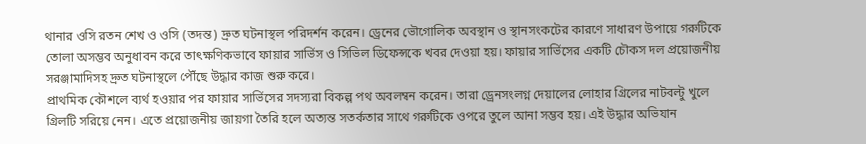থানার ওসি রতন শেখ ও ওসি (তদন্ত) দ্রুত ঘটনাস্থল পরিদর্শন করেন। ড্রেনের ভৌগোলিক অবস্থান ও স্থানসংকটের কারণে সাধারণ উপায়ে গরুটিকে তোলা অসম্ভব অনুধাবন করে তাৎক্ষণিকভাবে ফায়ার সার্ভিস ও সিভিল ডিফেন্সকে খবর দেওয়া হয়। ফায়ার সার্ভিসের একটি চৌকস দল প্রয়োজনীয় সরঞ্জামাদিসহ দ্রুত ঘটনাস্থলে পৌঁছে উদ্ধার কাজ শুরু করে।
প্রাথমিক কৌশলে ব্যর্থ হওয়ার পর ফায়ার সার্ভিসের সদস্যরা বিকল্প পথ অবলম্বন করেন। তারা ড্রেনসংলগ্ন দেয়ালের লোহার গ্রিলের নাটবল্টু খুলে গ্রিলটি সরিয়ে নেন। এতে প্রয়োজনীয় জায়গা তৈরি হলে অত্যন্ত সতর্কতার সাথে গরুটিকে ওপরে তুলে আনা সম্ভব হয়। এই উদ্ধার অভিযান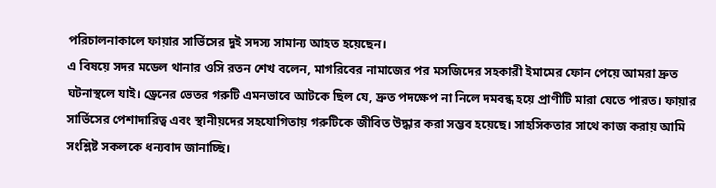পরিচালনাকালে ফায়ার সার্ভিসের দুই সদস্য সামান্য আহত হয়েছেন।
এ বিষয়ে সদর মডেল থানার ওসি রতন শেখ বলেন, মাগরিবের নামাজের পর মসজিদের সহকারী ইমামের ফোন পেয়ে আমরা দ্রুত ঘটনাস্থলে যাই। ড্রেনের ভেতর গরুটি এমনভাবে আটকে ছিল যে, দ্রুত পদক্ষেপ না নিলে দমবন্ধ হয়ে প্রাণীটি মারা যেতে পারত। ফায়ার সার্ভিসের পেশাদারিত্ব এবং স্থানীয়দের সহযোগিতায় গরুটিকে জীবিত উদ্ধার করা সম্ভব হয়েছে। সাহসিকতার সাথে কাজ করায় আমি সংশ্লিষ্ট সকলকে ধন্যবাদ জানাচ্ছি।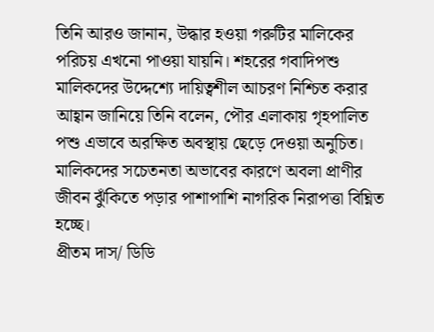তিনি আরও জানান, উদ্ধার হওয়া গরুটির মালিকের পরিচয় এখনো পাওয়া যায়নি। শহরের গবাদিপশু মালিকদের উদ্দেশ্যে দায়িত্বশীল আচরণ নিশ্চিত করার আহ্বান জানিয়ে তিনি বলেন, পৌর এলাকায় গৃহপালিত পশু এভাবে অরক্ষিত অবস্থায় ছেড়ে দেওয়া অনুচিত। মালিকদের সচেতনতা অভাবের কারণে অবলা প্রাণীর জীবন ঝুঁকিতে পড়ার পাশাপাশি নাগরিক নিরাপত্তা বিঘ্নিত হচ্ছে।
প্রীতম দাস/ ডিডি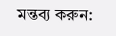মন্তব্য করুন: